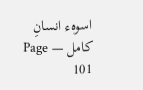اسوہء انسانِ کامل — Page 101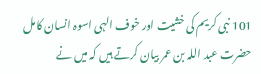101 نبی کریم کی خشیت اور خوف الہی اسوہ انسان کامل حضرت عبد اللہ بن عمر بیان کرتے ہیں کہ میں نے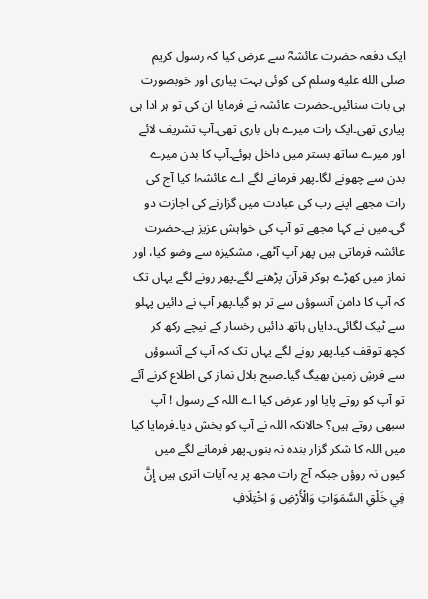ایک دفعہ حضرت عائشہؓ سے عرض کیا کہ رسول کریم صلى الله عليه وسلم کی کوئی بہت پیاری اور خوبصورت ہی بات سنائیں۔حضرت عائشہ نے فرمایا ان کی تو ہر ادا ہی پیاری تھی۔ایک رات میرے ہاں باری تھی۔آپ تشریف لائے اور میرے ساتھ بستر میں داخل ہوئے۔آپ کا بدن میرے بدن سے چھونے لگا۔پھر فرمانے لگے اے عائشہ! کیا آج کی رات مجھے اپنے رب کی عبادت میں گزارنے کی اجازت دو گی۔میں نے کہا مجھے تو آپ کی خواہش عزیز ہے۔حضرت عائشہ فرماتی ہیں پھر آپ آٹھے، مشکیزہ سے وضو کیا، اور نماز میں کھڑے ہوکر قرآن پڑھنے لگے۔پھر رونے لگے یہاں تک کہ آپ کا دامن آنسوؤں سے تر ہو گیا۔پھر آپ نے دائیں پہلو سے ٹیک لگائی۔دایاں ہاتھ دائیں رخسار کے نیچے رکھ کر کچھ توقف کیا۔پھر رونے لگے یہاں تک کہ آپ کے آنسوؤں سے فرشِ زمین بھیگ گیا۔صبح بلال نماز کی اطلاع کرنے آئے تو آپ کو روتے پایا اور عرض کیا اے اللہ کے رسول ! آپ سبھی روتے ہیں؟ حالانکہ اللہ نے آپ کو بخش دیا۔فرمایا کیا میں اللہ کا شکر گزار بندہ نہ بنوں۔پھر فرمانے لگے میں کیوں نہ روؤں جبکہ آج رات مجھ پر یہ آیات اتری ہیں إِنَّ فِي خَلْقِ السَّمَوَاتِ وَالْأَرْضِ وَ اخْتِلَافِ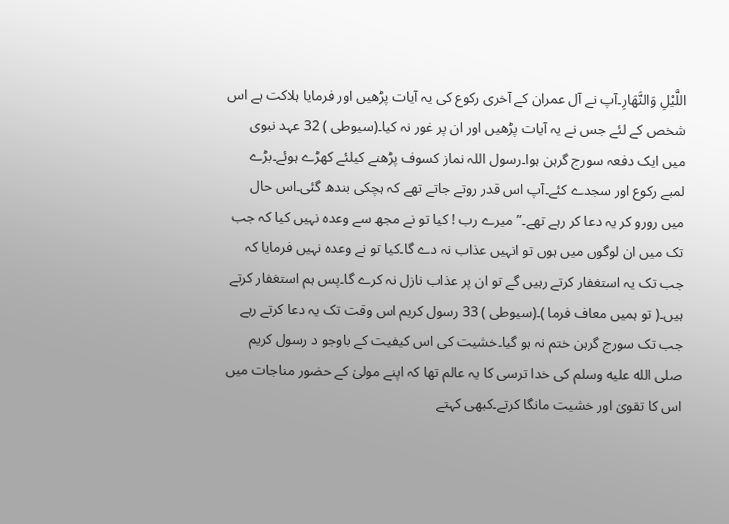اللَّيْلِ وَالنَّهَارِ۔آپ نے آل عمران کے آخری رکوع کی یہ آیات پڑھیں اور فرمایا ہلاکت ہے اس شخص کے لئے جس نے یہ آیات پڑھیں اور ان پر غور نہ کیا۔(سیوطی ) 32 عہد نبوی میں ایک دفعہ سورج گرہن ہوا۔رسول اللہ نماز کسوف پڑھنے کیلئے کھڑے ہوئے۔بڑے لمبے رکوع اور سجدے کئے۔آپ اس قدر روتے جاتے تھے کہ ہچکی بندھ گئی۔اس حال میں رورو کر یہ دعا کر رہے تھے۔”میرے رب ! کیا تو نے مجھ سے وعدہ نہیں کیا کہ جب تک میں ان لوگوں میں ہوں تو انہیں عذاب نہ دے گا۔کیا تو نے وعدہ نہیں فرمایا کہ جب تک یہ استغفار کرتے رہیں گے تو ان پر عذاب نازل نہ کرے گا۔پس ہم استغفار کرتے ہیں۔( تو ہمیں معاف فرما )۔(سیوطی ) 33 رسول کریم اس وقت تک یہ دعا کرتے رہے جب تک سورج گرہن ختم نہ ہو گیا۔خشیت کی اس کیفیت کے باوجو د رسول کریم صلى الله عليه وسلم کی خدا ترسی کا یہ عالم تھا کہ اپنے مولیٰ کے حضور مناجات میں اس کا تقویٰ اور خشیت مانگا کرتے۔کبھی کہتے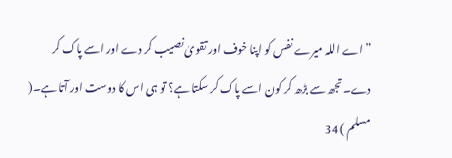”اے اللہ میرے نفس کو اپنا خوف اور تقویٰ نصیب کر دے اور اسے پاک کر دے۔تجھ سے بڑھ کر کون اسے پاک کر سکتا ہے؟ تو ہی اس کا دوست اور آتا ہے۔( مسلم ) 34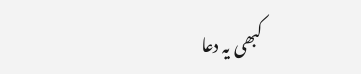کبھی یہ دعا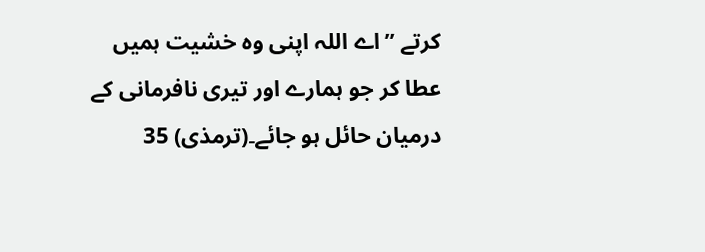کرتے ”اے اللہ اپنی وہ خشیت ہمیں عطا کر جو ہمارے اور تیری نافرمانی کے درمیان حائل ہو جائے۔(ترمذی) 35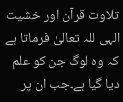تلاوت قرآن اور خشیت الہی للہ تعالیٰ فرماتا ہے کہ وہ لوگ جن کو علم دیا گیا ہے۔جب ان پر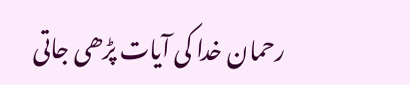رحمان خدا کی آیات پڑھی جاتی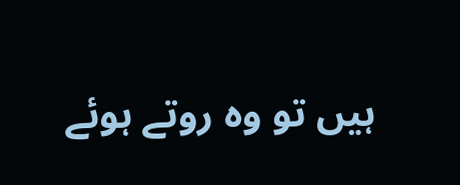ہیں تو وہ روتے ہوئے